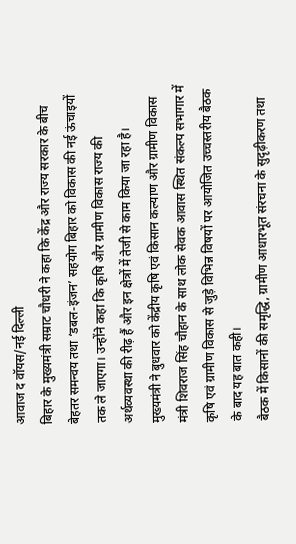आवाज द वॉयस/नई दिल्ली
बिहार के मुख्यमंत्री सम्राट चौधरी ने कहा कि केंद्र और राज्य सरकार के बीच बेहतर समन्वय तथा ‘डबल-इंजन’ सहयोग बिहार को विकास की नई ऊंचाइयों तक ले जाएगा। उन्होंने कहा कि कृषि और ग्रामीण विकास राज्य की अर्थव्यवस्था की रीढ़ हैं और इन क्षेत्रों में तेजी से काम किया जा रहा है।
मुख्यमंत्री ने बुधवार को केंद्रीय कृषि एवं किसान कल्याण और ग्रामीण विकास मंत्री शिवराज सिंह चौहान के साथ लोक सेवक आवास स्थित संकल्प सभागार में कृषि एवं ग्रामीण विकास से जुड़े विभिन्न विषयों पर आयोजित उच्चस्तरीय बैठक के बाद यह बात कही।
बैठक में किसानों की समृद्धि, ग्रामीण आधारभूत संरचना के सुदृढ़ीकरण तथा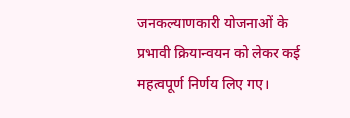जनकल्याणकारी योजनाओं के प्रभावी क्रियान्वयन को लेकर कई महत्वपूर्ण निर्णय लिए गए।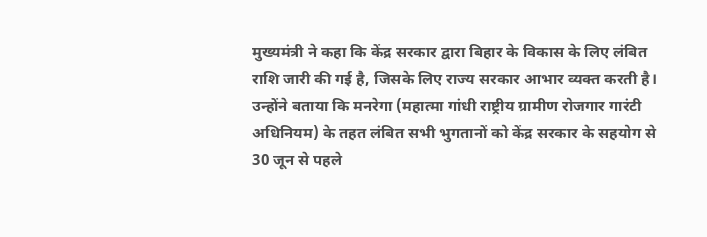मुख्यमंत्री ने कहा कि केंद्र सरकार द्वारा बिहार के विकास के लिए लंबित राशि जारी की गई है, जिसके लिए राज्य सरकार आभार व्यक्त करती है। उन्होंने बताया कि मनरेगा (महात्मा गांधी राष्ट्रीय ग्रामीण रोजगार गारंटी अधिनियम) के तहत लंबित सभी भुगतानों को केंद्र सरकार के सहयोग से 30 जून से पहले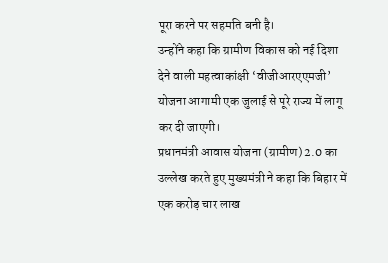पूरा करने पर सहमति बनी है।
उन्होंने कहा कि ग्रामीण विकास को नई दिशा देने वाली महत्वाकांक्षी ‘वीजीआरएएमजी’ योजना आगामी एक जुलाई से पूरे राज्य में लागू कर दी जाएगी।
प्रधानमंत्री आवास योजना (ग्रामीण) 2.0 का उल्लेख करते हुए मुख्यमंत्री ने कहा कि बिहार में एक करोड़ चार लाख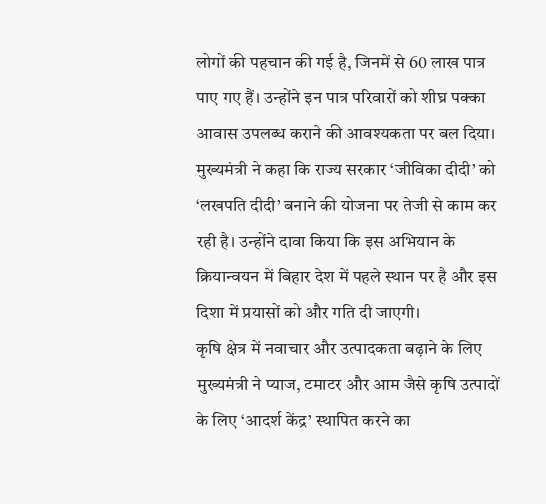लोगों की पहचान की गई है, जिनमें से 60 लाख पात्र पाए गए हैं। उन्होंने इन पात्र परिवारों को शीघ्र पक्का आवास उपलब्ध कराने की आवश्यकता पर बल दिया।
मुख्यमंत्री ने कहा कि राज्य सरकार ‘जीविका दीदी’ को ‘लखपति दीदी’ बनाने की योजना पर तेजी से काम कर रही है। उन्होंने दावा किया कि इस अभियान के क्रियान्वयन में बिहार देश में पहले स्थान पर है और इस दिशा में प्रयासों को और गति दी जाएगी।
कृषि क्षेत्र में नवाचार और उत्पादकता बढ़ाने के लिए मुख्यमंत्री ने प्याज, टमाटर और आम जैसे कृषि उत्पादों के लिए ‘आदर्श केंद्र’ स्थापित करने का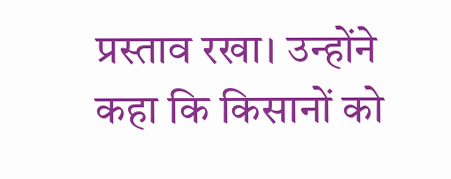प्रस्ताव रखा। उन्होंने कहा कि किसानों को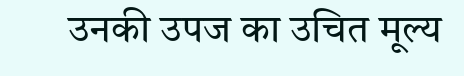उनकी उपज का उचित मूल्य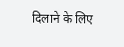दिलाने के लिए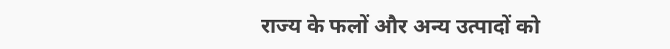राज्य के फलों और अन्य उत्पादों को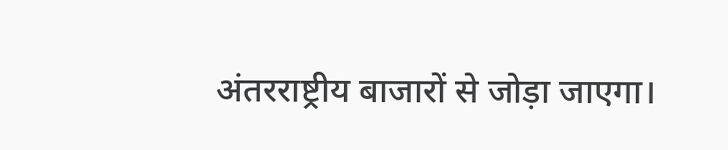अंतरराष्ट्रीय बाजारों से जोड़ा जाएगा।